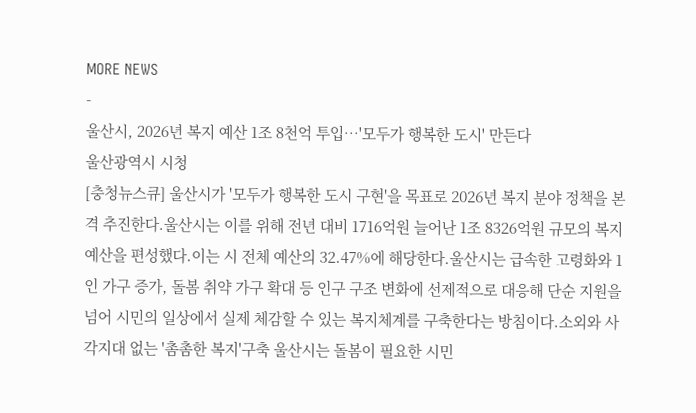MORE NEWS
-
울산시, 2026년 복지 예산 1조 8천억 투입…'모두가 행복한 도시' 만든다
울산광역시 시청
[충청뉴스큐] 울산시가 '모두가 행복한 도시 구현'을 목표로 2026년 복지 분야 정책을 본격 추진한다.울산시는 이를 위해 전년 대비 1716억원 늘어난 1조 8326억원 규모의 복지예산을 편성했다.이는 시 전체 예산의 32.47%에 해당한다.울산시는 급속한 고령화와 1인 가구 증가, 돌봄 취약 가구 확대 등 인구 구조 변화에 선제적으로 대응해 단순 지원을 넘어 시민의 일상에서 실제 체감할 수 있는 복지체계를 구축한다는 방침이다.소외와 사각지대 없는 '촘촘한 복지'구축 울산시는 돌봄이 필요한 시민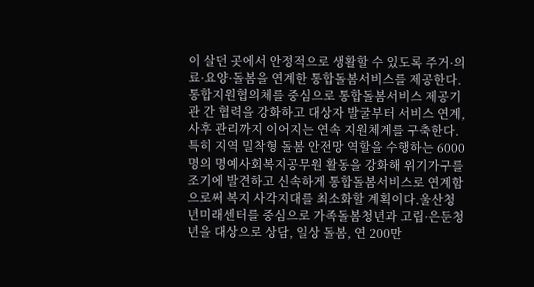이 살던 곳에서 안정적으로 생활할 수 있도록 주거·의료·요양·돌봄을 연계한 통합돌봄서비스를 제공한다.통합지원협의체를 중심으로 통합돌봄서비스 제공기관 간 협력을 강화하고 대상자 발굴부터 서비스 연계, 사후 관리까지 이어지는 연속 지원체계를 구축한다.특히 지역 밀착형 돌봄 안전망 역할을 수행하는 6000명의 명예사회복지공무원 활동을 강화해 위기가구를 조기에 발견하고 신속하게 통합돌봄서비스로 연계함으로써 복지 사각지대를 최소화할 계획이다.울산청년미래센터를 중심으로 가족돌봄청년과 고립·은둔청년을 대상으로 상담, 일상 돌봄, 연 200만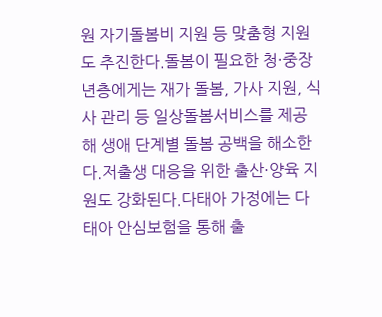원 자기돌봄비 지원 등 맞춤형 지원도 추진한다.돌봄이 필요한 청·중장년층에게는 재가 돌봄, 가사 지원, 식사 관리 등 일상돌봄서비스를 제공해 생애 단계별 돌봄 공백을 해소한다.저출생 대응을 위한 출산·양육 지원도 강화된다.다태아 가정에는 다태아 안심보험을 통해 출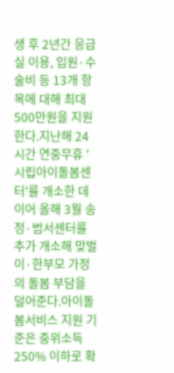생 후 2년간 응급실 이용, 입원·수술비 등 13개 항목에 대해 최대 500만원을 지원한다.지난해 24시간 연중무휴 '시립아이돌봄센터'를 개소한 데 이어 올해 3월 송정·범서센터를 추가 개소해 맞벌이·한부모 가정의 돌봄 부담을 덜어준다.아이돌봄서비스 지원 기준은 중위소득 250% 이하로 확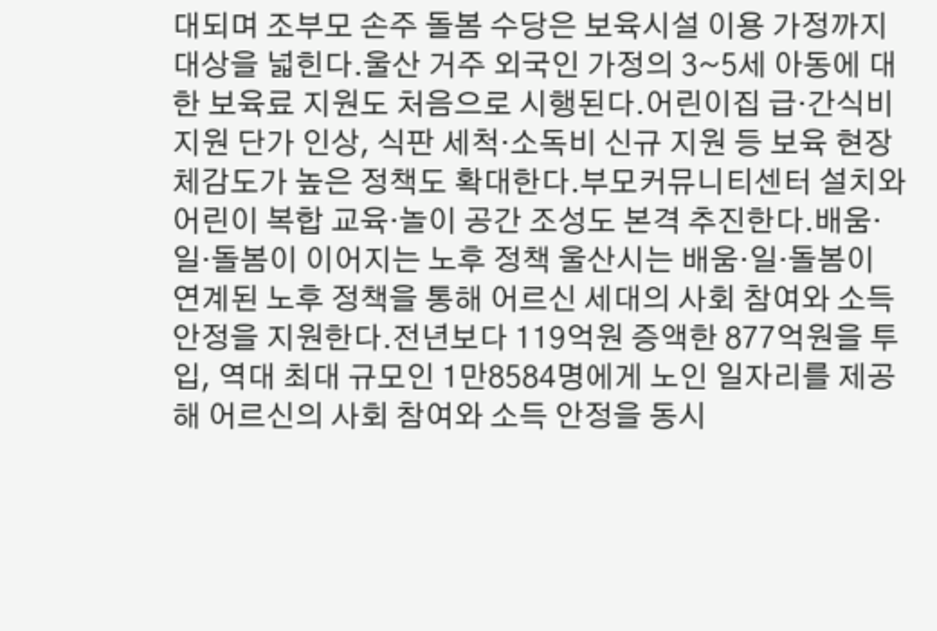대되며 조부모 손주 돌봄 수당은 보육시설 이용 가정까지 대상을 넓힌다.울산 거주 외국인 가정의 3~5세 아동에 대한 보육료 지원도 처음으로 시행된다.어린이집 급·간식비 지원 단가 인상, 식판 세척·소독비 신규 지원 등 보육 현장 체감도가 높은 정책도 확대한다.부모커뮤니티센터 설치와 어린이 복합 교육·놀이 공간 조성도 본격 추진한다.배움·일·돌봄이 이어지는 노후 정책 울산시는 배움·일·돌봄이 연계된 노후 정책을 통해 어르신 세대의 사회 참여와 소득 안정을 지원한다.전년보다 119억원 증액한 877억원을 투입, 역대 최대 규모인 1만8584명에게 노인 일자리를 제공해 어르신의 사회 참여와 소득 안정을 동시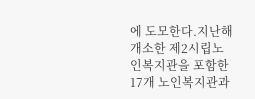에 도모한다.지난해 개소한 제2시립노인복지관을 포함한 17개 노인복지관과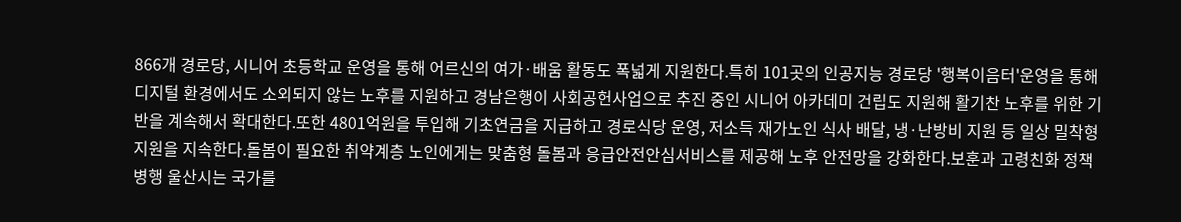866개 경로당, 시니어 초등학교 운영을 통해 어르신의 여가·배움 활동도 폭넓게 지원한다.특히 101곳의 인공지능 경로당 '행복이음터'운영을 통해 디지털 환경에서도 소외되지 않는 노후를 지원하고 경남은행이 사회공헌사업으로 추진 중인 시니어 아카데미 건립도 지원해 활기찬 노후를 위한 기반을 계속해서 확대한다.또한 4801억원을 투입해 기초연금을 지급하고 경로식당 운영, 저소득 재가노인 식사 배달, 냉·난방비 지원 등 일상 밀착형 지원을 지속한다.돌봄이 필요한 취약계층 노인에게는 맞춤형 돌봄과 응급안전안심서비스를 제공해 노후 안전망을 강화한다.보훈과 고령친화 정책 병행 울산시는 국가를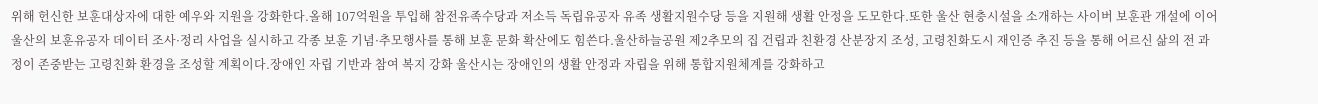위해 헌신한 보훈대상자에 대한 예우와 지원을 강화한다.올해 107억원을 투입해 참전유족수당과 저소득 독립유공자 유족 생활지원수당 등을 지원해 생활 안정을 도모한다.또한 울산 현충시설을 소개하는 사이버 보훈관 개설에 이어 울산의 보훈유공자 데이터 조사·정리 사업을 실시하고 각종 보훈 기념·추모행사를 통해 보훈 문화 확산에도 힘쓴다.울산하늘공원 제2추모의 집 건립과 친환경 산분장지 조성, 고령친화도시 재인증 추진 등을 통해 어르신 삶의 전 과정이 존중받는 고령친화 환경을 조성할 계획이다.장애인 자립 기반과 참여 복지 강화 울산시는 장애인의 생활 안정과 자립을 위해 통합지원체계를 강화하고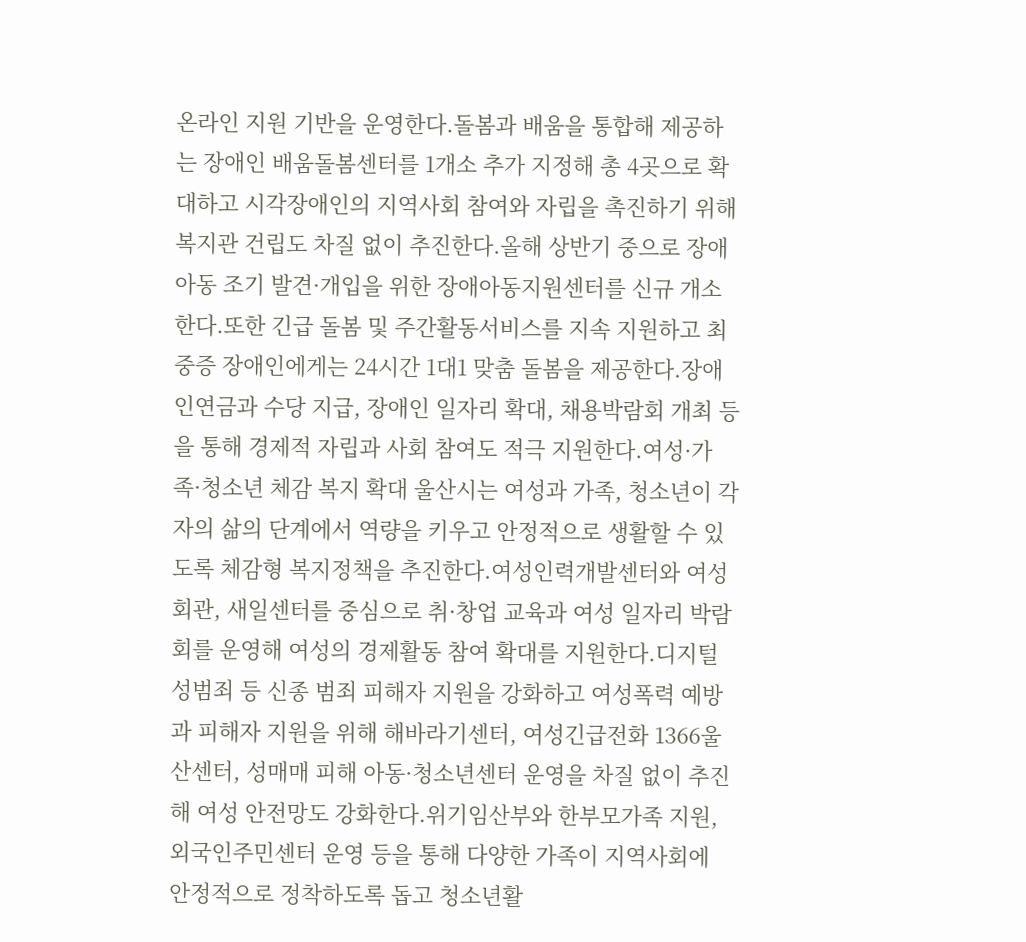온라인 지원 기반을 운영한다.돌봄과 배움을 통합해 제공하는 장애인 배움돌봄센터를 1개소 추가 지정해 총 4곳으로 확대하고 시각장애인의 지역사회 참여와 자립을 촉진하기 위해 복지관 건립도 차질 없이 추진한다.올해 상반기 중으로 장애아동 조기 발견·개입을 위한 장애아동지원센터를 신규 개소한다.또한 긴급 돌봄 및 주간활동서비스를 지속 지원하고 최중증 장애인에게는 24시간 1대1 맞춤 돌봄을 제공한다.장애인연금과 수당 지급, 장애인 일자리 확대, 채용박람회 개최 등을 통해 경제적 자립과 사회 참여도 적극 지원한다.여성·가족·청소년 체감 복지 확대 울산시는 여성과 가족, 청소년이 각자의 삶의 단계에서 역량을 키우고 안정적으로 생활할 수 있도록 체감형 복지정책을 추진한다.여성인력개발센터와 여성회관, 새일센터를 중심으로 취·창업 교육과 여성 일자리 박람회를 운영해 여성의 경제활동 참여 확대를 지원한다.디지털 성범죄 등 신종 범죄 피해자 지원을 강화하고 여성폭력 예방과 피해자 지원을 위해 해바라기센터, 여성긴급전화 1366울산센터, 성매매 피해 아동·청소년센터 운영을 차질 없이 추진해 여성 안전망도 강화한다.위기임산부와 한부모가족 지원, 외국인주민센터 운영 등을 통해 다양한 가족이 지역사회에 안정적으로 정착하도록 돕고 청소년활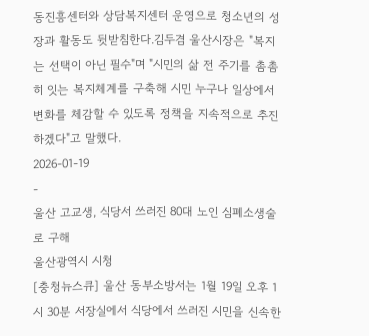동진흥센터와 상담복지센터 운영으로 청소년의 성장과 활동도 뒷받침한다.김두겸 울산시장은 "복지는 선택이 아닌 필수"며 "시민의 삶 전 주기를 촘촘히 잇는 복지체계를 구축해 시민 누구나 일상에서 변화를 체감할 수 있도록 정책을 지속적으로 추진하겠다"고 말했다.
2026-01-19
-
울산 고교생, 식당서 쓰러진 80대 노인 심폐소생술로 구해
울산광역시 시청
[충청뉴스큐] 울산 동부소방서는 1월 19일 오후 1시 30분 서장실에서 식당에서 쓰러진 시민을 신속한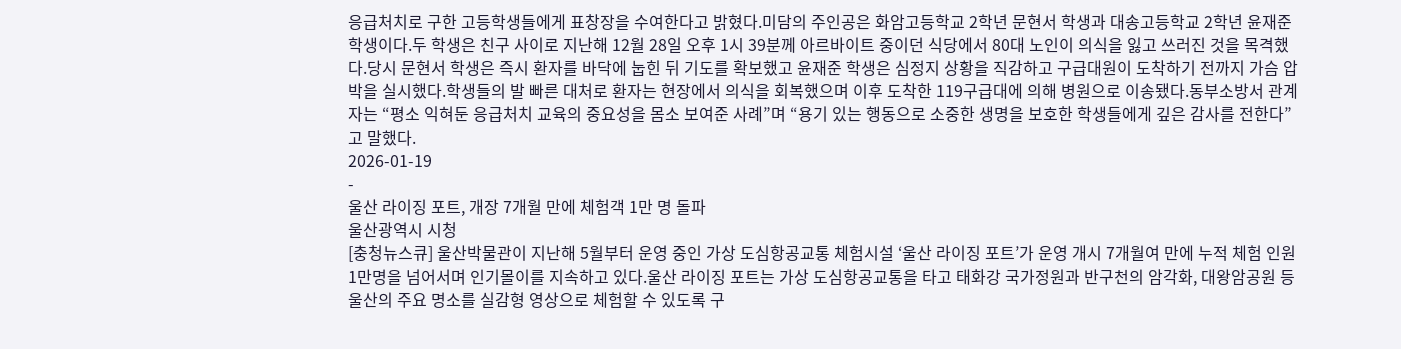응급처치로 구한 고등학생들에게 표창장을 수여한다고 밝혔다.미담의 주인공은 화암고등학교 2학년 문현서 학생과 대송고등학교 2학년 윤재준 학생이다.두 학생은 친구 사이로 지난해 12월 28일 오후 1시 39분께 아르바이트 중이던 식당에서 80대 노인이 의식을 잃고 쓰러진 것을 목격했다.당시 문현서 학생은 즉시 환자를 바닥에 눕힌 뒤 기도를 확보했고 윤재준 학생은 심정지 상황을 직감하고 구급대원이 도착하기 전까지 가슴 압박을 실시했다.학생들의 발 빠른 대처로 환자는 현장에서 의식을 회복했으며 이후 도착한 119구급대에 의해 병원으로 이송됐다.동부소방서 관계자는 “평소 익혀둔 응급처치 교육의 중요성을 몸소 보여준 사례”며 “용기 있는 행동으로 소중한 생명을 보호한 학생들에게 깊은 감사를 전한다”고 말했다.
2026-01-19
-
울산 라이징 포트, 개장 7개월 만에 체험객 1만 명 돌파
울산광역시 시청
[충청뉴스큐] 울산박물관이 지난해 5월부터 운영 중인 가상 도심항공교통 체험시설 ‘울산 라이징 포트’가 운영 개시 7개월여 만에 누적 체험 인원 1만명을 넘어서며 인기몰이를 지속하고 있다.울산 라이징 포트는 가상 도심항공교통을 타고 태화강 국가정원과 반구천의 암각화, 대왕암공원 등 울산의 주요 명소를 실감형 영상으로 체험할 수 있도록 구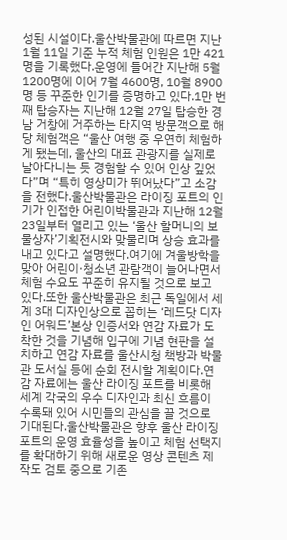성된 시설이다.울산박물관에 따르면 지난 1월 11일 기준 누적 체험 인원은 1만 421명을 기록했다.운영에 들어간 지난해 5월 1200명에 이어 7월 4600명, 10월 8900명 등 꾸준한 인기를 증명하고 있다.1만 번째 탑승자는 지난해 12월 27일 탑승한 경남 거창에 거주하는 타지역 방문객으로 해당 체험객은 “울산 여행 중 우연히 체험하게 됐는데, 울산의 대표 관광지를 실제로 날아다니는 듯 경험할 수 있어 인상 깊었다”며 “특히 영상미가 뛰어났다”고 소감을 전했다.울산박물관은 라이징 포트의 인기가 인접한 어린이박물관과 지난해 12월 23일부터 열리고 있는 ‘울산 할머니의 보물상자’기획전시와 맞물리며 상승 효과를 내고 있다고 설명했다.여기에 겨울방학을 맞아 어린이·청소년 관람객이 늘어나면서 체험 수요도 꾸준히 유지될 것으로 보고 있다.또한 울산박물관은 최근 독일에서 세계 3대 디자인상으로 꼽히는 ‘레드닷 디자인 어워드’본상 인증서와 연감 자료가 도착한 것을 기념해 입구에 기념 현판을 설치하고 연감 자료를 울산시청 책방과 박물관 도서실 등에 순회 전시할 계획이다.연감 자료에는 울산 라이징 포트를 비롯해 세계 각국의 우수 디자인과 최신 흐름이 수록돼 있어 시민들의 관심을 끌 것으로 기대된다.울산박물관은 향후 울산 라이징 포트의 운영 효율성을 높이고 체험 선택지를 확대하기 위해 새로운 영상 콘텐츠 제작도 검토 중으로 기존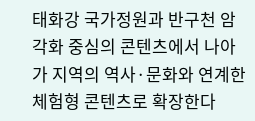태화강 국가정원과 반구천 암각화 중심의 콘텐츠에서 나아가 지역의 역사·문화와 연계한 체험형 콘텐츠로 확장한다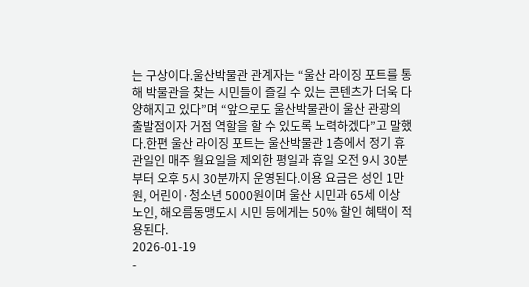는 구상이다.울산박물관 관계자는 “울산 라이징 포트를 통해 박물관을 찾는 시민들이 즐길 수 있는 콘텐츠가 더욱 다양해지고 있다”며 “앞으로도 울산박물관이 울산 관광의 출발점이자 거점 역할을 할 수 있도록 노력하겠다”고 말했다.한편 울산 라이징 포트는 울산박물관 1층에서 정기 휴관일인 매주 월요일을 제외한 평일과 휴일 오전 9시 30분부터 오후 5시 30분까지 운영된다.이용 요금은 성인 1만원, 어린이·청소년 5000원이며 울산 시민과 65세 이상 노인, 해오름동맹도시 시민 등에게는 50% 할인 혜택이 적용된다.
2026-01-19
-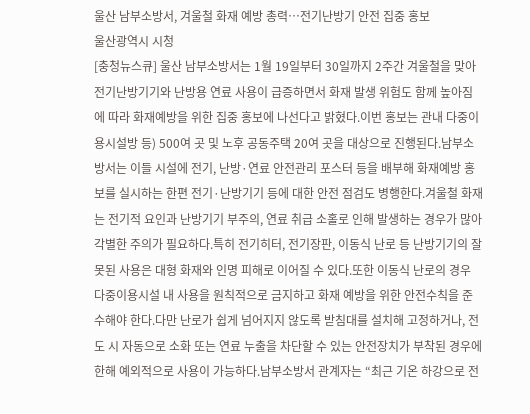울산 남부소방서, 겨울철 화재 예방 총력…전기난방기 안전 집중 홍보
울산광역시 시청
[충청뉴스큐] 울산 남부소방서는 1월 19일부터 30일까지 2주간 겨울철을 맞아 전기난방기기와 난방용 연료 사용이 급증하면서 화재 발생 위험도 함께 높아짐에 따라 화재예방을 위한 집중 홍보에 나선다고 밝혔다.이번 홍보는 관내 다중이용시설방 등) 500여 곳 및 노후 공동주택 20여 곳을 대상으로 진행된다.남부소방서는 이들 시설에 전기, 난방·연료 안전관리 포스터 등을 배부해 화재예방 홍보를 실시하는 한편 전기·난방기기 등에 대한 안전 점검도 병행한다.겨울철 화재는 전기적 요인과 난방기기 부주의, 연료 취급 소홀로 인해 발생하는 경우가 많아 각별한 주의가 필요하다.특히 전기히터, 전기장판, 이동식 난로 등 난방기기의 잘못된 사용은 대형 화재와 인명 피해로 이어질 수 있다.또한 이동식 난로의 경우 다중이용시설 내 사용을 원칙적으로 금지하고 화재 예방을 위한 안전수칙을 준수해야 한다.다만 난로가 쉽게 넘어지지 않도록 받침대를 설치해 고정하거나, 전도 시 자동으로 소화 또는 연료 누출을 차단할 수 있는 안전장치가 부착된 경우에 한해 예외적으로 사용이 가능하다.남부소방서 관계자는 “최근 기온 하강으로 전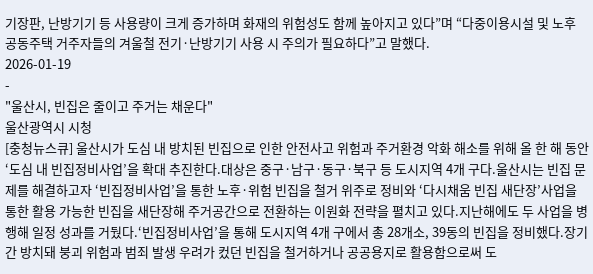기장판, 난방기기 등 사용량이 크게 증가하며 화재의 위험성도 함께 높아지고 있다”며 “다중이용시설 및 노후 공동주택 거주자들의 겨울철 전기·난방기기 사용 시 주의가 필요하다”고 말했다.
2026-01-19
-
"울산시, 빈집은 줄이고 주거는 채운다"
울산광역시 시청
[충청뉴스큐] 울산시가 도심 내 방치된 빈집으로 인한 안전사고 위험과 주거환경 악화 해소를 위해 올 한 해 동안 ‘도심 내 빈집정비사업’을 확대 추진한다.대상은 중구·남구·동구·북구 등 도시지역 4개 구다.울산시는 빈집 문제를 해결하고자 ‘빈집정비사업’을 통한 노후·위험 빈집을 철거 위주로 정비와 ‘다시채움 빈집 새단장’사업을 통한 활용 가능한 빈집을 새단장해 주거공간으로 전환하는 이원화 전략을 펼치고 있다.지난해에도 두 사업을 병행해 일정 성과를 거뒀다.‘빈집정비사업’을 통해 도시지역 4개 구에서 총 28개소, 39동의 빈집을 정비했다.장기간 방치돼 붕괴 위험과 범죄 발생 우려가 컸던 빈집을 철거하거나 공공용지로 활용함으로써 도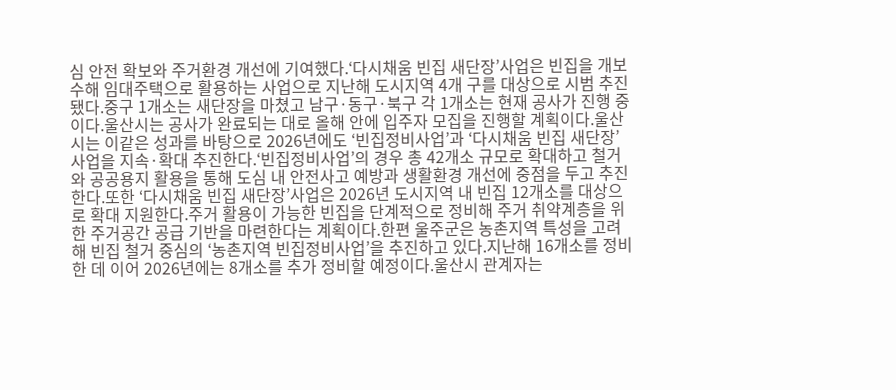심 안전 확보와 주거환경 개선에 기여했다.‘다시채움 빈집 새단장’사업은 빈집을 개보수해 임대주택으로 활용하는 사업으로 지난해 도시지역 4개 구를 대상으로 시범 추진됐다.중구 1개소는 새단장을 마쳤고 남구·동구·북구 각 1개소는 현재 공사가 진행 중이다.울산시는 공사가 완료되는 대로 올해 안에 입주자 모집을 진행할 계획이다.울산시는 이같은 성과를 바탕으로 2026년에도 ‘빈집정비사업’과 ‘다시채움 빈집 새단장’사업을 지속·확대 추진한다.‘빈집정비사업’의 경우 총 42개소 규모로 확대하고 철거와 공공용지 활용을 통해 도심 내 안전사고 예방과 생활환경 개선에 중점을 두고 추진한다.또한 ‘다시채움 빈집 새단장’사업은 2026년 도시지역 내 빈집 12개소를 대상으로 확대 지원한다.주거 활용이 가능한 빈집을 단계적으로 정비해 주거 취약계층을 위한 주거공간 공급 기반을 마련한다는 계획이다.한편 울주군은 농촌지역 특성을 고려해 빈집 철거 중심의 ‘농촌지역 빈집정비사업’을 추진하고 있다.지난해 16개소를 정비한 데 이어 2026년에는 8개소를 추가 정비할 예정이다.울산시 관계자는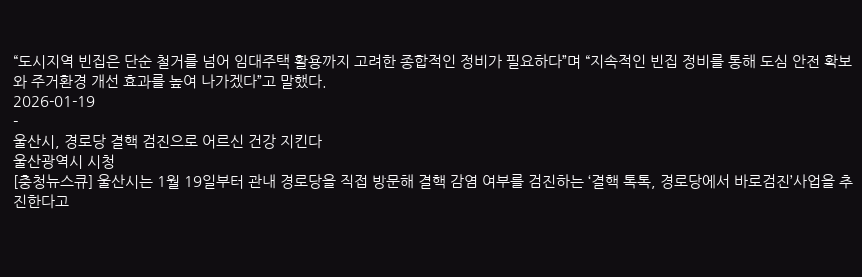“도시지역 빈집은 단순 철거를 넘어 임대주택 활용까지 고려한 종합적인 정비가 필요하다”며 “지속적인 빈집 정비를 통해 도심 안전 확보와 주거환경 개선 효과를 높여 나가겠다”고 말했다.
2026-01-19
-
울산시, 경로당 결핵 검진으로 어르신 건강 지킨다
울산광역시 시청
[충청뉴스큐] 울산시는 1월 19일부터 관내 경로당을 직접 방문해 결핵 감염 여부를 검진하는 ‘결핵 톡톡, 경로당에서 바로검진’사업을 추진한다고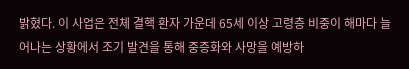밝혔다. 이 사업은 전체 결핵 환자 가운데 65세 이상 고령층 비중이 해마다 늘어나는 상황에서 조기 발견을 통해 중증화와 사망을 예방하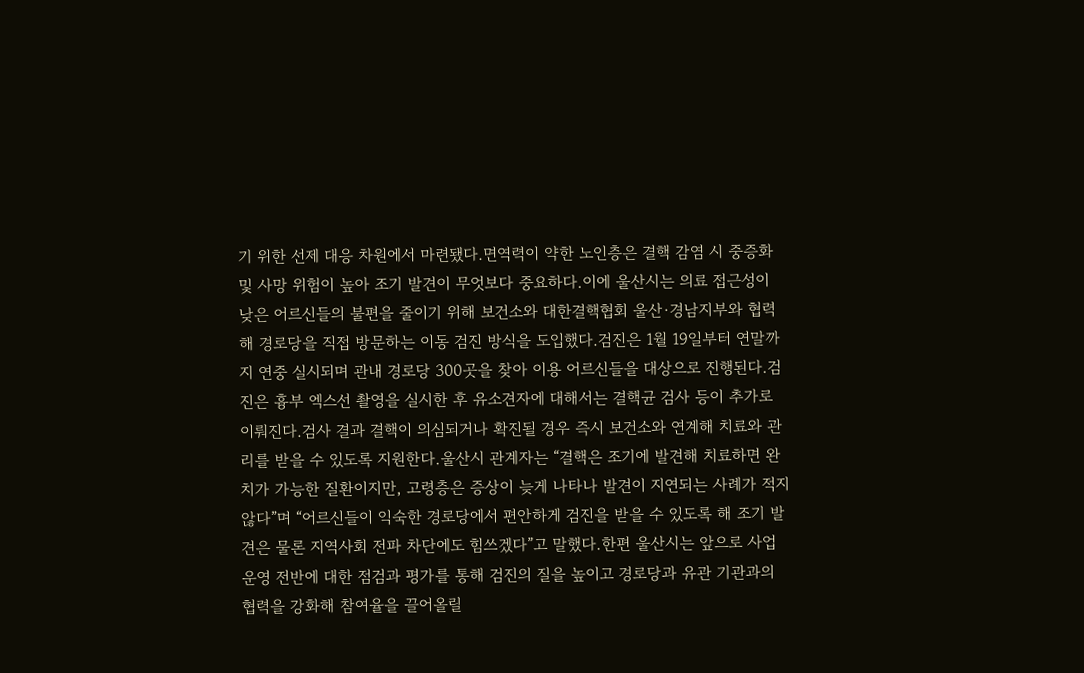기 위한 선제 대응 차원에서 마련됐다.면역력이 약한 노인층은 결핵 감염 시 중증화 및 사망 위험이 높아 조기 발견이 무엇보다 중요하다.이에 울산시는 의료 접근성이 낮은 어르신들의 불편을 줄이기 위해 보건소와 대한결핵협회 울산·경남지부와 협력해 경로당을 직접 방문하는 이동 검진 방식을 도입했다.검진은 1월 19일부터 연말까지 연중 실시되며 관내 경로당 300곳을 찾아 이용 어르신들을 대상으로 진행된다.검진은 흉부 엑스선 촬영을 실시한 후 유소견자에 대해서는 결핵균 검사 등이 추가로 이뤄진다.검사 결과 결핵이 의심되거나 확진될 경우 즉시 보건소와 연계해 치료와 관리를 받을 수 있도록 지원한다.울산시 관계자는 “결핵은 조기에 발견해 치료하면 완치가 가능한 질환이지만, 고령층은 증상이 늦게 나타나 발견이 지연되는 사례가 적지 않다”며 “어르신들이 익숙한 경로당에서 편안하게 검진을 받을 수 있도록 해 조기 발견은 물론 지역사회 전파 차단에도 힘쓰겠다”고 말했다.한편 울산시는 앞으로 사업 운영 전반에 대한 점검과 평가를 통해 검진의 질을 높이고 경로당과 유관 기관과의 협력을 강화해 참여율을 끌어올릴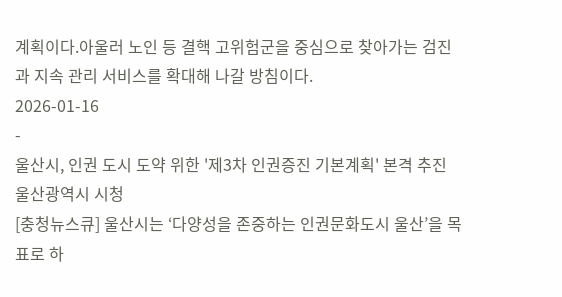계획이다.아울러 노인 등 결핵 고위험군을 중심으로 찾아가는 검진과 지속 관리 서비스를 확대해 나갈 방침이다.
2026-01-16
-
울산시, 인권 도시 도약 위한 '제3차 인권증진 기본계획' 본격 추진
울산광역시 시청
[충청뉴스큐] 울산시는 ‘다양성을 존중하는 인권문화도시 울산’을 목표로 하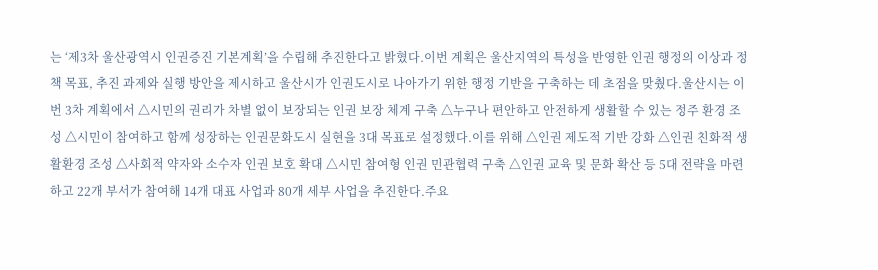는 ‘제3차 울산광역시 인권증진 기본계획’을 수립해 추진한다고 밝혔다.이번 계획은 울산지역의 특성을 반영한 인권 행정의 이상과 정책 목표, 추진 과제와 실행 방안을 제시하고 울산시가 인권도시로 나아가기 위한 행정 기반을 구축하는 데 초점을 맞췄다.울산시는 이번 3차 계획에서 △시민의 권리가 차별 없이 보장되는 인권 보장 체계 구축 △누구나 편안하고 안전하게 생활할 수 있는 정주 환경 조성 △시민이 참여하고 함께 성장하는 인권문화도시 실현을 3대 목표로 설정했다.이를 위해 △인권 제도적 기반 강화 △인권 친화적 생활환경 조성 △사회적 약자와 소수자 인권 보호 확대 △시민 참여형 인권 민관협력 구축 △인권 교육 및 문화 확산 등 5대 전략을 마련하고 22개 부서가 참여해 14개 대표 사업과 80개 세부 사업을 추진한다.주요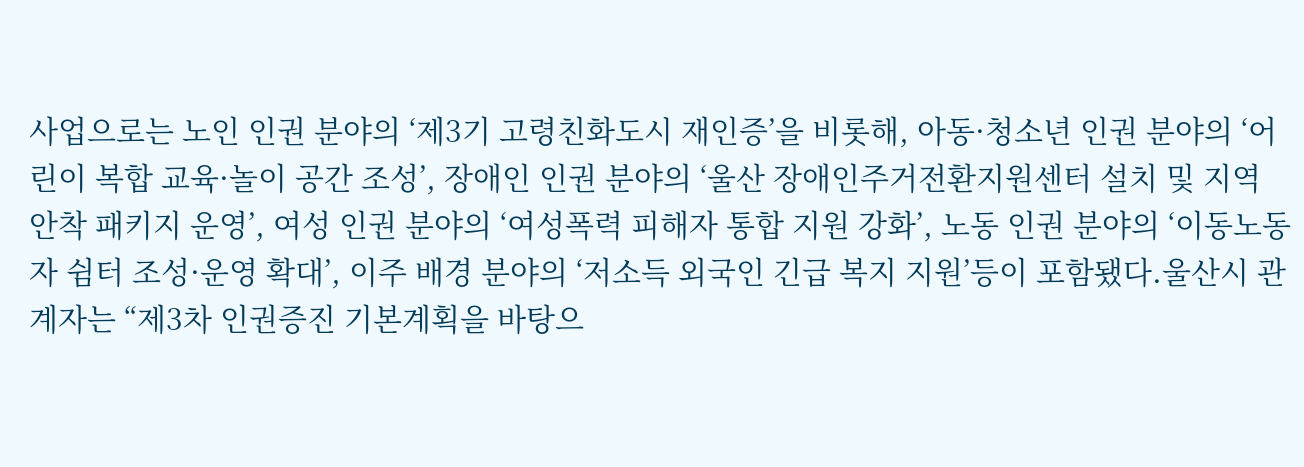사업으로는 노인 인권 분야의 ‘제3기 고령친화도시 재인증’을 비롯해, 아동·청소년 인권 분야의 ‘어린이 복합 교육·놀이 공간 조성’, 장애인 인권 분야의 ‘울산 장애인주거전환지원센터 설치 및 지역 안착 패키지 운영’, 여성 인권 분야의 ‘여성폭력 피해자 통합 지원 강화’, 노동 인권 분야의 ‘이동노동자 쉼터 조성·운영 확대’, 이주 배경 분야의 ‘저소득 외국인 긴급 복지 지원’등이 포함됐다.울산시 관계자는 “제3차 인권증진 기본계획을 바탕으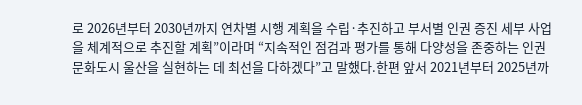로 2026년부터 2030년까지 연차별 시행 계획을 수립·추진하고 부서별 인권 증진 세부 사업을 체계적으로 추진할 계획”이라며 “지속적인 점검과 평가를 통해 다양성을 존중하는 인권문화도시 울산을 실현하는 데 최선을 다하겠다”고 말했다.한편 앞서 2021년부터 2025년까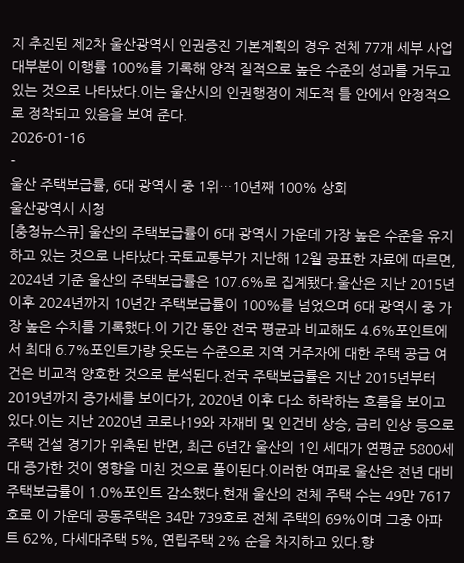지 추진된 제2차 울산광역시 인권증진 기본계획의 경우 전체 77개 세부 사업 대부분이 이행률 100%를 기록해 양적 질적으로 높은 수준의 성과를 거두고 있는 것으로 나타났다.이는 울산시의 인권행정이 제도적 틀 안에서 안정적으로 정착되고 있음을 보여 준다.
2026-01-16
-
울산 주택보급률, 6대 광역시 중 1위…10년째 100% 상회
울산광역시 시청
[충청뉴스큐] 울산의 주택보급률이 6대 광역시 가운데 가장 높은 수준을 유지하고 있는 것으로 나타났다.국토교통부가 지난해 12월 공표한 자료에 따르면, 2024년 기준 울산의 주택보급률은 107.6%로 집계됐다.울산은 지난 2015년 이후 2024년까지 10년간 주택보급률이 100%를 넘었으며 6대 광역시 중 가장 높은 수치를 기록했다.이 기간 동안 전국 평균과 비교해도 4.6%포인트에서 최대 6.7%포인트가량 웃도는 수준으로 지역 거주자에 대한 주택 공급 여건은 비교적 양호한 것으로 분석된다.전국 주택보급률은 지난 2015년부터 2019년까지 증가세를 보이다가, 2020년 이후 다소 하락하는 흐름을 보이고 있다.이는 지난 2020년 코로나19와 자재비 및 인건비 상승, 금리 인상 등으로 주택 건설 경기가 위축된 반면, 최근 6년간 울산의 1인 세대가 연평균 5800세대 증가한 것이 영향을 미친 것으로 풀이된다.이러한 여파로 울산은 전년 대비 주택보급률이 1.0%포인트 감소했다.현재 울산의 전체 주택 수는 49만 7617호로 이 가운데 공동주택은 34만 739호로 전체 주택의 69%이며 그중 아파트 62%, 다세대주택 5%, 연립주택 2% 순을 차지하고 있다.향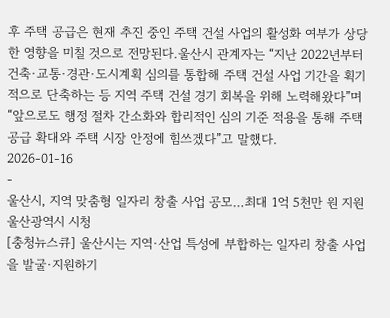후 주택 공급은 현재 추진 중인 주택 건설 사업의 활성화 여부가 상당한 영향을 미칠 것으로 전망된다.울산시 관계자는 “지난 2022년부터 건축·교통·경관·도시계획 심의를 통합해 주택 건설 사업 기간을 획기적으로 단축하는 등 지역 주택 건설 경기 회복을 위해 노력해왔다”며 “앞으로도 행정 절차 간소화와 합리적인 심의 기준 적용을 통해 주택 공급 확대와 주택 시장 안정에 힘쓰겠다”고 말했다.
2026-01-16
-
울산시, 지역 맞춤형 일자리 창출 사업 공모…최대 1억 5천만 원 지원
울산광역시 시청
[충청뉴스큐] 울산시는 지역·산업 특성에 부합하는 일자리 창출 사업을 발굴·지원하기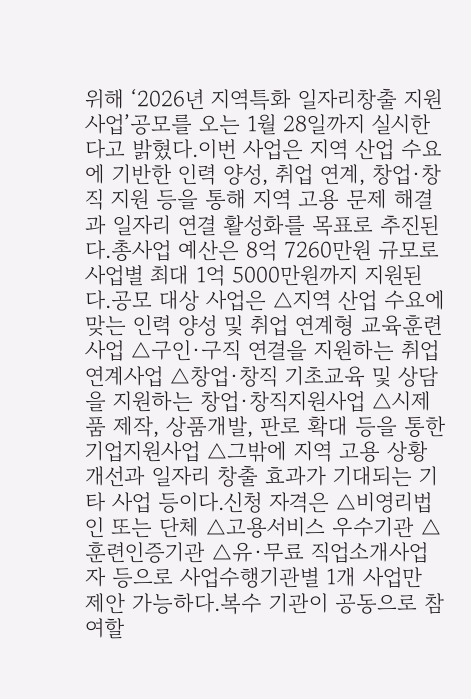위해 ‘2026년 지역특화 일자리창출 지원사업’공모를 오는 1월 28일까지 실시한다고 밝혔다.이번 사업은 지역 산업 수요에 기반한 인력 양성, 취업 연계, 창업·창직 지원 등을 통해 지역 고용 문제 해결과 일자리 연결 활성화를 목표로 추진된다.총사업 예산은 8억 7260만원 규모로 사업별 최대 1억 5000만원까지 지원된다.공모 대상 사업은 △지역 산업 수요에 맞는 인력 양성 및 취업 연계형 교육훈련사업 △구인·구직 연결을 지원하는 취업연계사업 △창업·창직 기초교육 및 상담을 지원하는 창업·창직지원사업 △시제품 제작, 상품개발, 판로 확대 등을 통한 기업지원사업 △그밖에 지역 고용 상황 개선과 일자리 창출 효과가 기대되는 기타 사업 등이다.신청 자격은 △비영리법인 또는 단체 △고용서비스 우수기관 △훈련인증기관 △유·무료 직업소개사업자 등으로 사업수행기관별 1개 사업만 제안 가능하다.복수 기관이 공동으로 참여할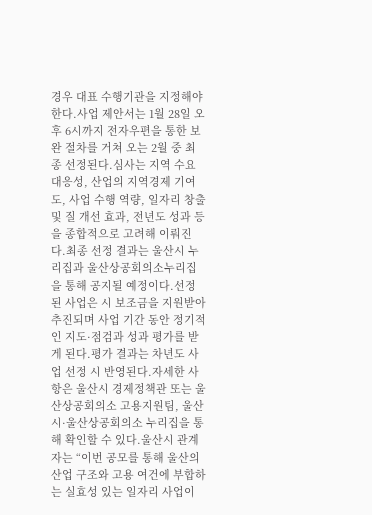경우 대표 수행기관을 지정해야 한다.사업 제안서는 1월 28일 오후 6시까지 전자우편을 통한 보완 절차를 거쳐 오는 2월 중 최종 선정된다.심사는 지역 수요 대응성, 산업의 지역경제 기여도, 사업 수행 역량, 일자리 창출 및 질 개선 효과, 전년도 성과 등을 종합적으로 고려해 이뤄진다.최종 선정 결과는 울산시 누리집과 울산상공회의소누리집을 통해 공지될 예정이다.선정된 사업은 시 보조금을 지원받아 추진되며 사업 기간 동안 정기적인 지도·점검과 성과 평가를 받게 된다.평가 결과는 차년도 사업 선정 시 반영된다.자세한 사항은 울산시 경제정책관 또는 울산상공회의소 고용지원팀, 울산시·울산상공회의소 누리집을 통해 확인할 수 있다.울산시 관계자는 “이번 공모를 통해 울산의 산업 구조와 고용 여건에 부합하는 실효성 있는 일자리 사업이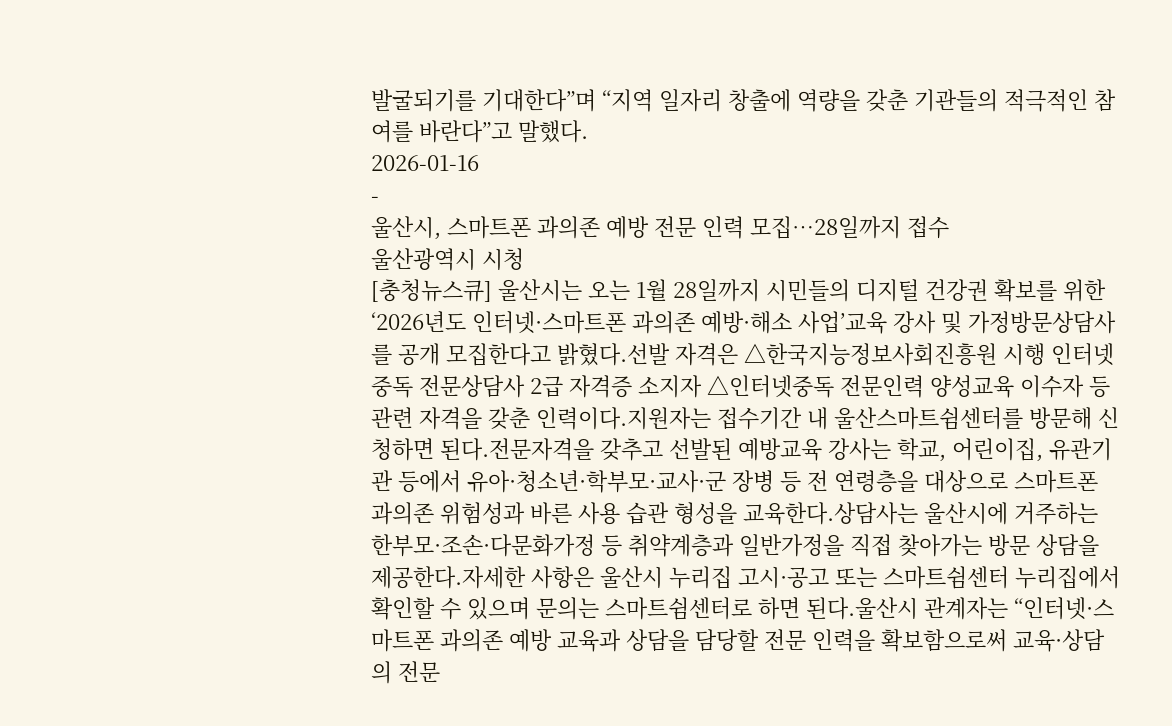발굴되기를 기대한다”며 “지역 일자리 창출에 역량을 갖춘 기관들의 적극적인 참여를 바란다”고 말했다.
2026-01-16
-
울산시, 스마트폰 과의존 예방 전문 인력 모집…28일까지 접수
울산광역시 시청
[충청뉴스큐] 울산시는 오는 1월 28일까지 시민들의 디지털 건강권 확보를 위한 ‘2026년도 인터넷·스마트폰 과의존 예방·해소 사업’교육 강사 및 가정방문상담사를 공개 모집한다고 밝혔다.선발 자격은 △한국지능정보사회진흥원 시행 인터넷 중독 전문상담사 2급 자격증 소지자 △인터넷중독 전문인력 양성교육 이수자 등 관련 자격을 갖춘 인력이다.지원자는 접수기간 내 울산스마트쉼센터를 방문해 신청하면 된다.전문자격을 갖추고 선발된 예방교육 강사는 학교, 어린이집, 유관기관 등에서 유아·청소년·학부모·교사·군 장병 등 전 연령층을 대상으로 스마트폰 과의존 위험성과 바른 사용 습관 형성을 교육한다.상담사는 울산시에 거주하는 한부모·조손·다문화가정 등 취약계층과 일반가정을 직접 찾아가는 방문 상담을 제공한다.자세한 사항은 울산시 누리집 고시·공고 또는 스마트쉼센터 누리집에서 확인할 수 있으며 문의는 스마트쉼센터로 하면 된다.울산시 관계자는 “인터넷·스마트폰 과의존 예방 교육과 상담을 담당할 전문 인력을 확보함으로써 교육·상담의 전문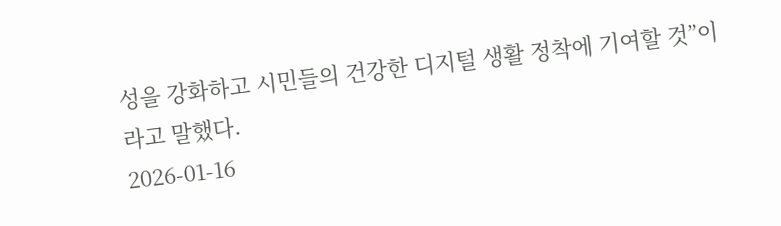성을 강화하고 시민들의 건강한 디지털 생활 정착에 기여할 것”이라고 말했다.
2026-01-16